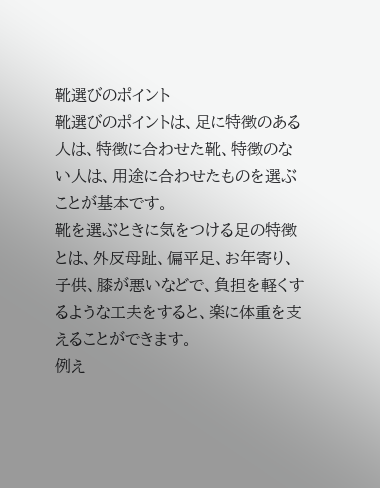靴選びのポイント
靴選びのポイントは、足に特徴のある人は、特徴に合わせた靴、特徴のない人は、用途に合わせたものを選ぶことが基本です。
靴を選ぶときに気をつける足の特徴とは、外反母趾、偏平足、お年寄り、子供、膝が悪いなどで、負担を軽くするような工夫をすると、楽に体重を支えることができます。
例え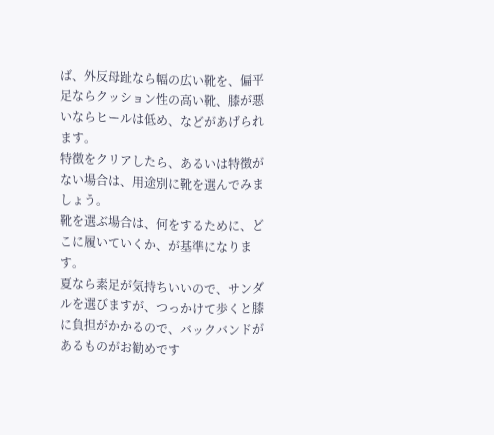ば、外反母趾なら幅の広い靴を、偏平足ならクッション性の高い靴、膝が悪いならヒールは低め、などがあげられます。
特徴をクリアしたら、あるいは特徴がない場合は、用途別に靴を選んでみましょう。
靴を選ぶ場合は、何をするために、どこに履いていくか、が基準になります。
夏なら素足が気持ちいいので、サンダルを選びますが、つっかけて歩くと膝に負担がかかるので、バックバンドがあるものがお勧めです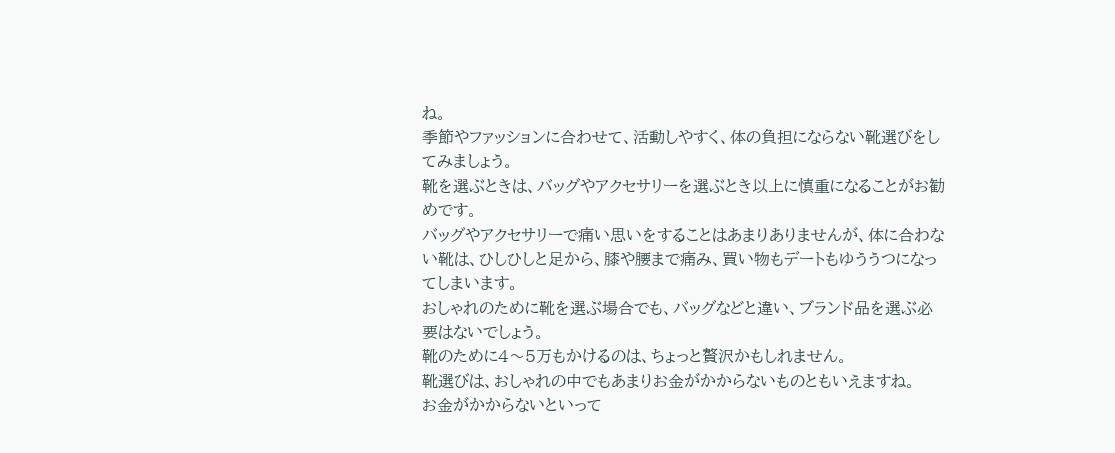ね。
季節やファッションに合わせて、活動しやすく、体の負担にならない靴選びをしてみましょう。
靴を選ぶときは、バッグやアクセサリーを選ぶとき以上に慎重になることがお勧めです。
バッグやアクセサリーで痛い思いをすることはあまりありませんが、体に合わない靴は、ひしひしと足から、膝や腰まで痛み、買い物もデートもゆううつになってしまいます。
おしゃれのために靴を選ぶ場合でも、バッグなどと違い、ブランド品を選ぶ必要はないでしょう。
靴のために4〜5万もかけるのは、ちょっと贅沢かもしれません。
靴選びは、おしゃれの中でもあまりお金がかからないものともいえますね。
お金がかからないといって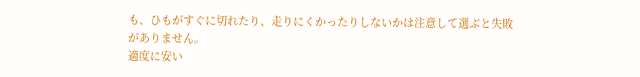も、ひもがすぐに切れたり、走りにくかったりしないかは注意して選ぶと失敗がありません。
適度に安い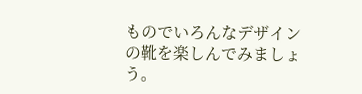ものでいろんなデザインの靴を楽しんでみましょう。